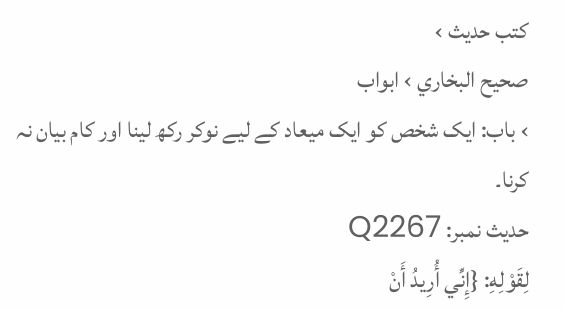کتب حدیث ›
صحيح البخاري › ابواب
› باب: ایک شخص کو ایک میعاد کے لیے نوکر رکھ لینا اور کام بیان نہ کرنا۔
حدیث نمبر: Q2267
لِقَوْلِهِ: {إِنِّي أُرِيدُ أَنْ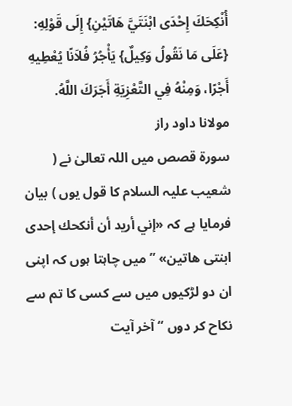أُنْكِحَكَ إِحْدَى ابْنَتَيَّ هَاتَيْنِ} إِلَى قَوْلِهِ: {عَلَى مَا نَقُولُ وَكِيلٌ} يَأْجُرُ فُلاَنًا يُعْطِيهِ أَجْرًا، وَمِنْهُ فِي التَّعْزِيَةِ أَجَرَكَ اللَّهُ.
مولانا داود راز
سورۃ قصص میں اللہ تعالیٰ نے ( شعیب علیہ السلام کا قول یوں ) بیان فرمایا ہے کہ «إني أريد أن أنكحك إحدى ابنتى هاتين» ” میں چاہتا ہوں کہ اپنی ان دو لڑکیوں میں سے کسی کا تم سے نکاح کر دوں “ آخر آیت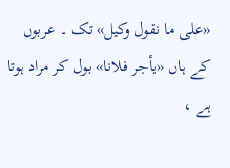«على ما نقول وكيل» تک ۔ عربوں کے ہاں «يأجر فلانا» بول کر مراد ہوتا ہے ،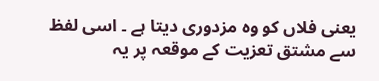یعنی فلاں کو وہ مزدوری دیتا ہے ۔ اسی لفظ سے مشتق تعزیت کے موقعہ پر یہ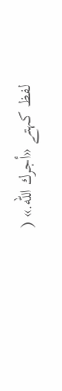لفظ کہتے «أجرك الله.» (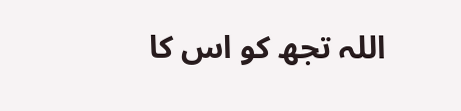اللہ تجھ کو اس کا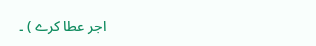اجر عطا کرے ) ۔